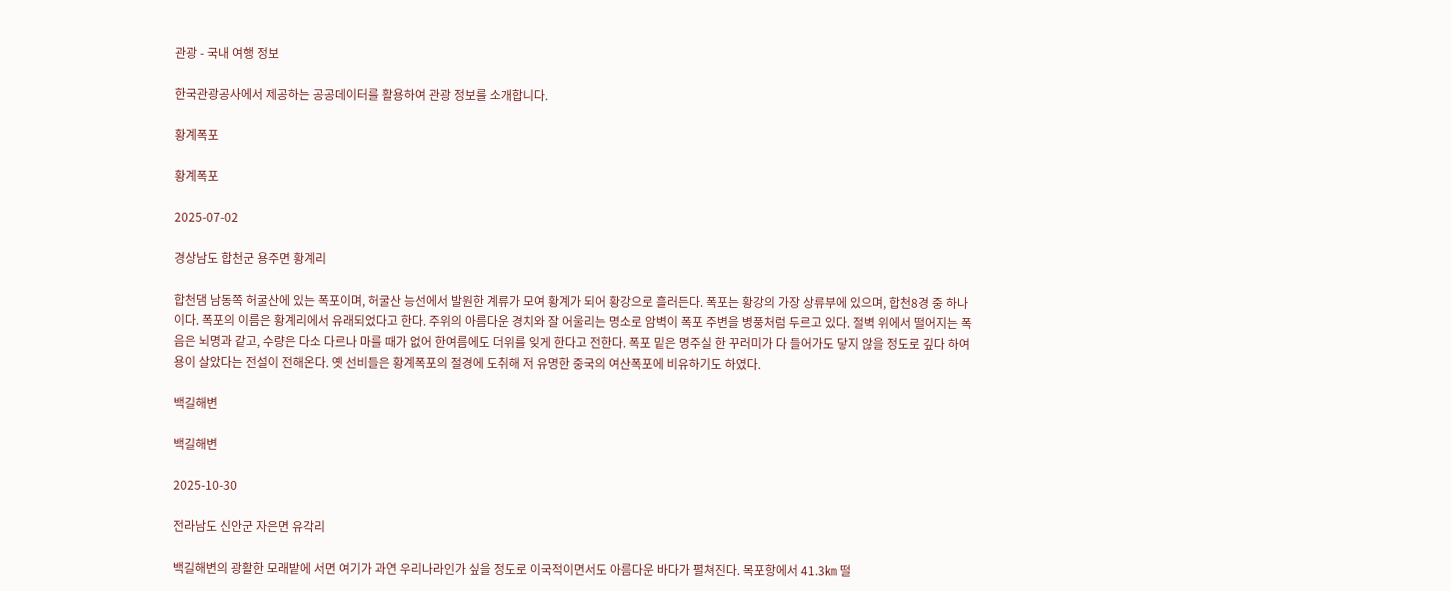관광 - 국내 여행 정보

한국관광공사에서 제공하는 공공데이터를 활용하여 관광 정보를 소개합니다.

황계폭포

황계폭포

2025-07-02

경상남도 합천군 용주면 황계리

합천댐 남동쪽 허굴산에 있는 폭포이며, 허굴산 능선에서 발원한 계류가 모여 황계가 되어 황강으로 흘러든다. 폭포는 황강의 가장 상류부에 있으며, 합천8경 중 하나이다. 폭포의 이름은 황계리에서 유래되었다고 한다. 주위의 아름다운 경치와 잘 어울리는 명소로 암벽이 폭포 주변을 병풍처럼 두르고 있다. 절벽 위에서 떨어지는 폭음은 뇌명과 같고, 수량은 다소 다르나 마를 때가 없어 한여름에도 더위를 잊게 한다고 전한다. 폭포 밑은 명주실 한 꾸러미가 다 들어가도 닿지 않을 정도로 깊다 하여 용이 살았다는 전설이 전해온다. 옛 선비들은 황계폭포의 절경에 도취해 저 유명한 중국의 여산폭포에 비유하기도 하였다.

백길해변

백길해변

2025-10-30

전라남도 신안군 자은면 유각리

백길해변의 광활한 모래밭에 서면 여기가 과연 우리나라인가 싶을 정도로 이국적이면서도 아름다운 바다가 펼쳐진다. 목포항에서 41.3㎞ 떨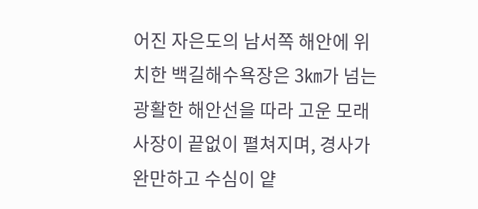어진 자은도의 남서쪽 해안에 위치한 백길해수욕장은 3㎞가 넘는 광활한 해안선을 따라 고운 모래사장이 끝없이 펼쳐지며, 경사가 완만하고 수심이 얕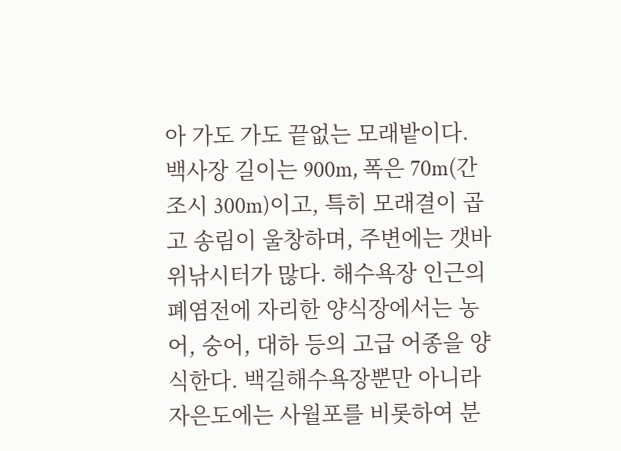아 가도 가도 끝없는 모래밭이다. 백사장 길이는 900m, 폭은 70m(간조시 300m)이고, 특히 모래결이 곱고 송림이 울창하며, 주변에는 갯바위낚시터가 많다. 해수욕장 인근의 폐염전에 자리한 양식장에서는 농어, 숭어, 대하 등의 고급 어종을 양식한다. 백길해수욕장뿐만 아니라 자은도에는 사월포를 비롯하여 분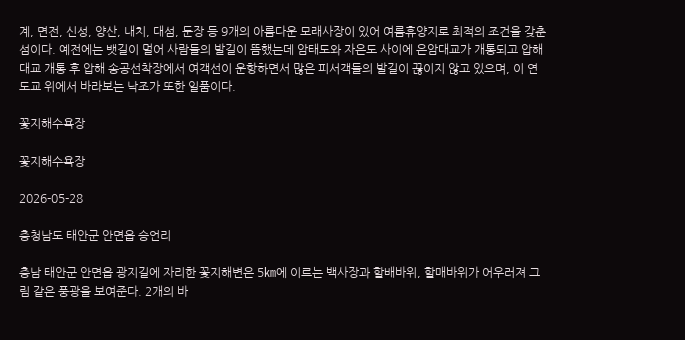계, 면전, 신성, 양산, 내치, 대섬, 둔장 등 9개의 아름다운 모래사장이 있어 여름휴양지로 최적의 조건을 갖춘 섬이다. 예전에는 뱃길이 멀어 사람들의 발길이 뜸했는데 암태도와 자은도 사이에 은암대교가 개통되고 압해대교 개통 후 압해 송공선착장에서 여객선이 운항하면서 많은 피서객들의 발길이 끊이지 않고 있으며, 이 연도교 위에서 바라보는 낙조가 또한 일품이다.

꽃지해수욕장

꽃지해수욕장

2026-05-28

충청남도 태안군 안면읍 승언리

충남 태안군 안면읍 광지길에 자리한 꽃지해변은 5㎞에 이르는 백사장과 할배바위, 할매바위가 어우러져 그림 같은 풍광을 보여준다. 2개의 바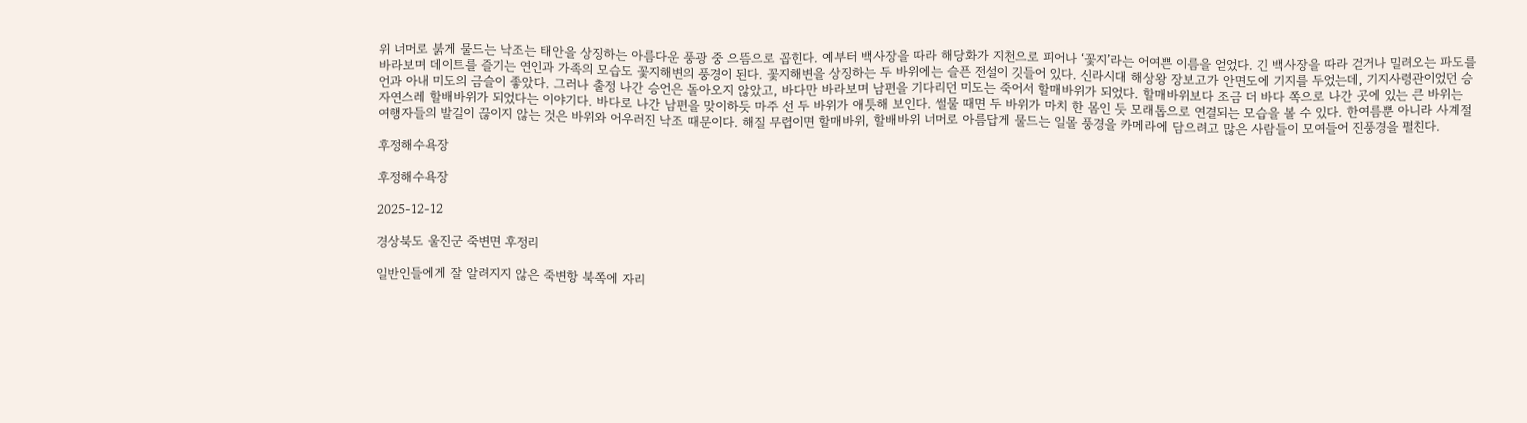위 너머로 붉게 물드는 낙조는 태안을 상징하는 아름다운 풍광 중 으뜸으로 꼽힌다. 예부터 백사장을 따라 해당화가 지천으로 피어나 ‘꽃지’라는 어여쁜 이름을 얻었다. 긴 백사장을 따라 걷거나 밀려오는 파도를 바라보며 데이트를 즐기는 연인과 가족의 모습도 꽃지해변의 풍경이 된다. 꽃지해변을 상징하는 두 바위에는 슬픈 전설이 깃들어 있다. 신라시대 해상왕 장보고가 안면도에 기지를 두었는데, 기지사령관이었던 승언과 아내 미도의 금슬이 좋았다. 그러나 출정 나간 승언은 돌아오지 않았고, 바다만 바라보며 남편을 기다리던 미도는 죽어서 할매바위가 되었다. 할매바위보다 조금 더 바다 쪽으로 나간 곳에 있는 큰 바위는 자연스레 할배바위가 되었다는 이야기다. 바다로 나간 남편을 맞이하듯 마주 선 두 바위가 애틋해 보인다. 썰물 때면 두 바위가 마치 한 몸인 듯 모래톱으로 연결되는 모습을 볼 수 있다. 한여름뿐 아니라 사계절 여행자들의 발길이 끊이지 않는 것은 바위와 어우러진 낙조 때문이다. 해질 무렵이면 할매바위, 할배바위 너머로 아름답게 물드는 일몰 풍경을 카메라에 담으려고 많은 사람들이 모여들어 진풍경을 펼친다.

후정해수욕장

후정해수욕장

2025-12-12

경상북도 울진군 죽변면 후정리

일반인들에게 잘 알려지지 않은 죽변항 북쪽에 자리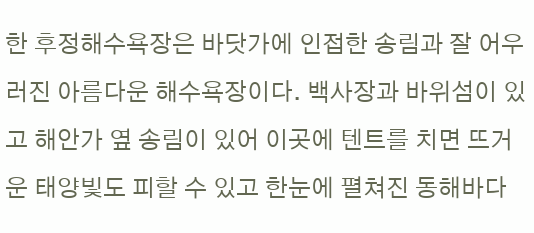한 후정해수욕장은 바닷가에 인접한 송림과 잘 어우러진 아름다운 해수욕장이다. 백사장과 바위섬이 있고 해안가 옆 송림이 있어 이곳에 텐트를 치면 뜨거운 태양빛도 피할 수 있고 한눈에 펼쳐진 동해바다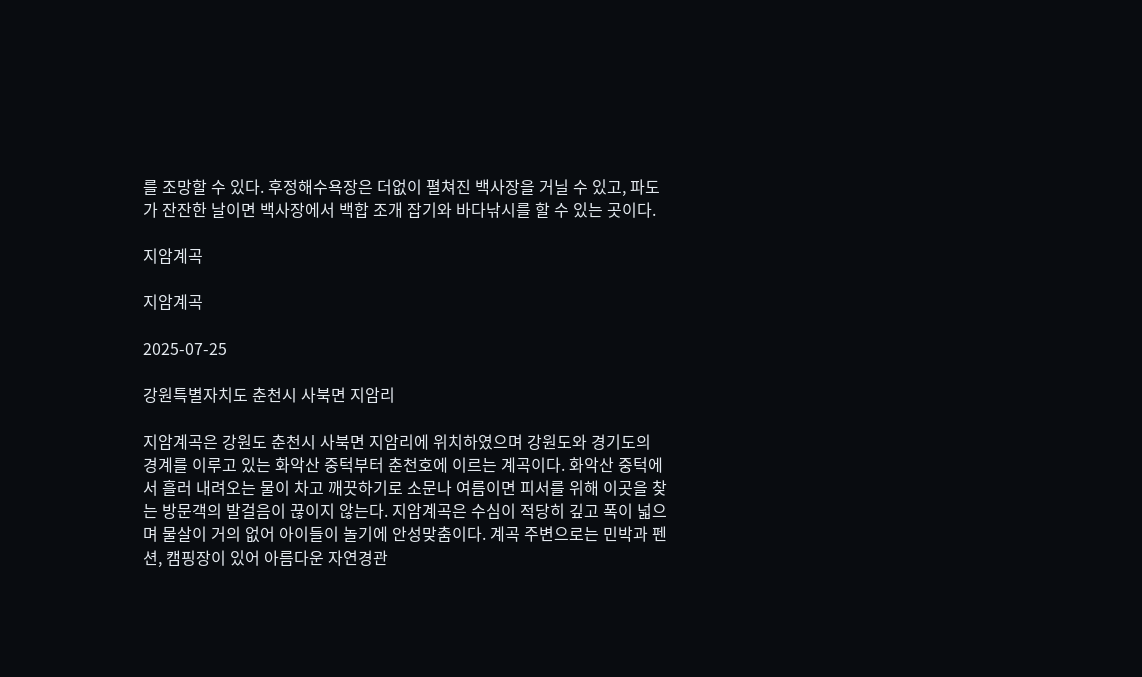를 조망할 수 있다. 후정해수욕장은 더없이 펼쳐진 백사장을 거닐 수 있고, 파도가 잔잔한 날이면 백사장에서 백합 조개 잡기와 바다낚시를 할 수 있는 곳이다.

지암계곡

지암계곡

2025-07-25

강원특별자치도 춘천시 사북면 지암리

지암계곡은 강원도 춘천시 사북면 지암리에 위치하였으며 강원도와 경기도의 경계를 이루고 있는 화악산 중턱부터 춘천호에 이르는 계곡이다. 화악산 중턱에서 흘러 내려오는 물이 차고 깨끗하기로 소문나 여름이면 피서를 위해 이곳을 찾는 방문객의 발걸음이 끊이지 않는다. 지암계곡은 수심이 적당히 깊고 폭이 넓으며 물살이 거의 없어 아이들이 놀기에 안성맞춤이다. 계곡 주변으로는 민박과 펜션, 캠핑장이 있어 아름다운 자연경관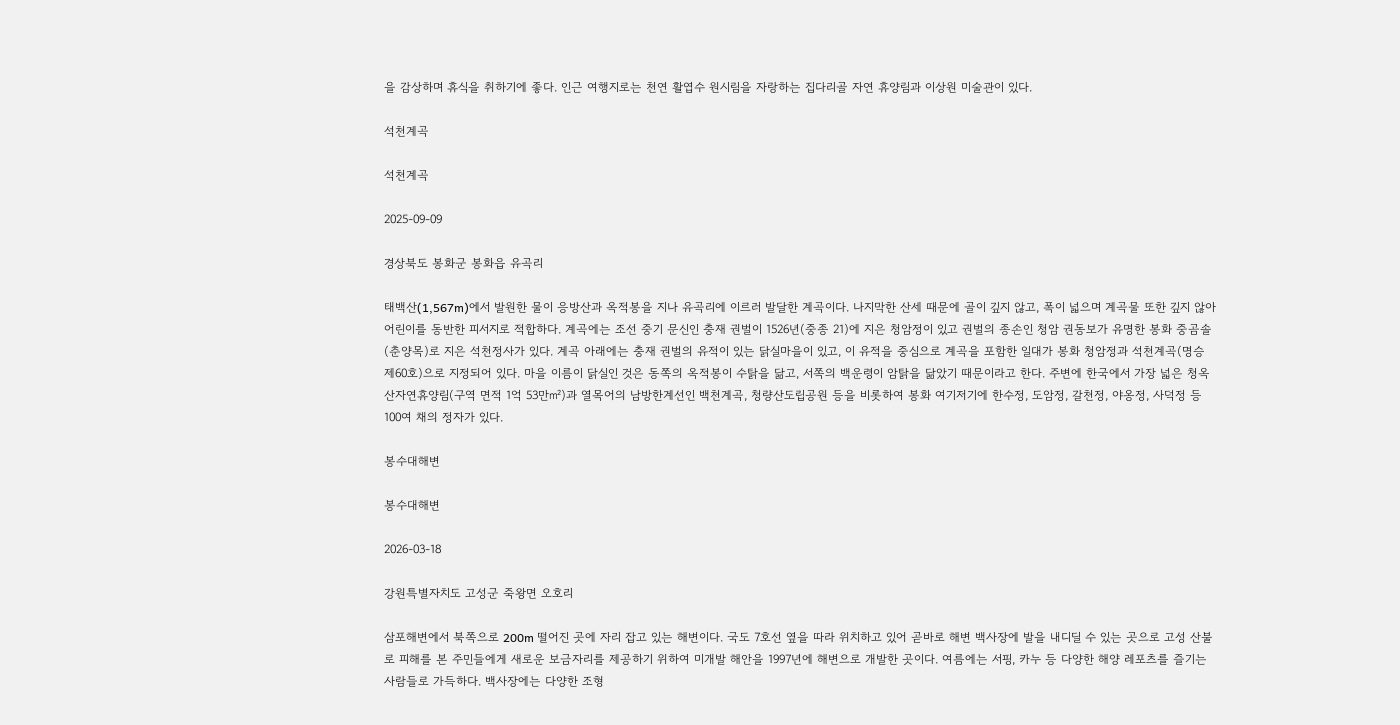을 감상하며 휴식을 취하기에 좋다. 인근 여행지로는 천연 활엽수 원시림을 자랑하는 집다리골 자연 휴양림과 이상원 미술관이 있다.

석천계곡

석천계곡

2025-09-09

경상북도 봉화군 봉화읍 유곡리

태백산(1,567m)에서 발원한 물이 응방산과 옥적봉을 지나 유곡리에 이르러 발달한 계곡이다. 나지막한 산세 때문에 골이 깊지 않고, 폭이 넓으며 계곡물 또한 깊지 않아 어린이를 동반한 피서지로 적합하다. 계곡에는 조선 중기 문신인 충재 권벌이 1526년(중종 21)에 지은 청암정이 있고 권벌의 종손인 청암 권동보가 유명한 봉화 중곰솔(춘양목)로 지은 석천정사가 있다. 계곡 아래에는 충재 권벌의 유적이 있는 닭실마을이 있고, 이 유적을 중심으로 계곡을 포함한 일대가 봉화 청암정과 석천계곡(명승 제60호)으로 지정되어 있다. 마을 이름이 닭실인 것은 동쪽의 옥적봉이 수탉을 닮고, 서쪽의 백운령이 암탉을 닮았기 때문이라고 한다. 주변에 한국에서 가장 넓은 청옥산자연휴양림(구역 면적 1억 53만㎡)과 열목어의 남방한계선인 백천계곡, 청량산도립공원 등을 비롯하여 봉화 여기저기에 한수정, 도암정, 갈천정, 야옹정, 사덕정 등 100여 채의 정자가 있다.

봉수대해변

봉수대해변

2026-03-18

강원특별자치도 고성군 죽왕면 오호리

삼포해변에서 북쪽으로 200m 떨어진 곳에 자리 잡고 있는 해변이다. 국도 7호선 옆을 따라 위치하고 있어 곧바로 해변 백사장에 발을 내디딜 수 있는 곳으로 고성 산불로 피해를 본 주민들에게 새로운 보금자리를 제공하기 위하여 미개발 해안을 1997년에 해변으로 개발한 곳이다. 여름에는 서핑, 카누 등 다양한 해양 레포츠를 즐기는 사람들로 가득하다. 백사장에는 다양한 조형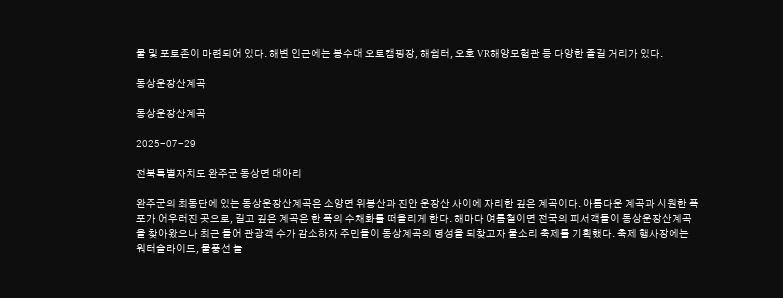물 및 포토존이 마련되어 있다. 해변 인근에는 봉수대 오토캠핑장, 해쉼터, 오호 VR해양모험관 등 다양한 즐길 거리가 있다.

동상운장산계곡

동상운장산계곡

2025-07-29

전북특별자치도 완주군 동상면 대아리

완주군의 최동단에 있는 동상운장산계곡은 소양면 위봉산과 진안 운장산 사이에 자리한 깊은 계곡이다. 아름다운 계곡과 시원한 폭포가 어우러진 곳으로, 길고 깊은 계곡은 한 폭의 수채화를 떠올리게 한다. 해마다 여름철이면 전국의 피서객들이 동상운장산계곡을 찾아왔으나 최근 들어 관광객 수가 감소하자 주민들이 동상계곡의 명성을 되찾고자 물소리 축제를 기획했다. 축제 행사장에는 워터슬라이드, 물풍선 놀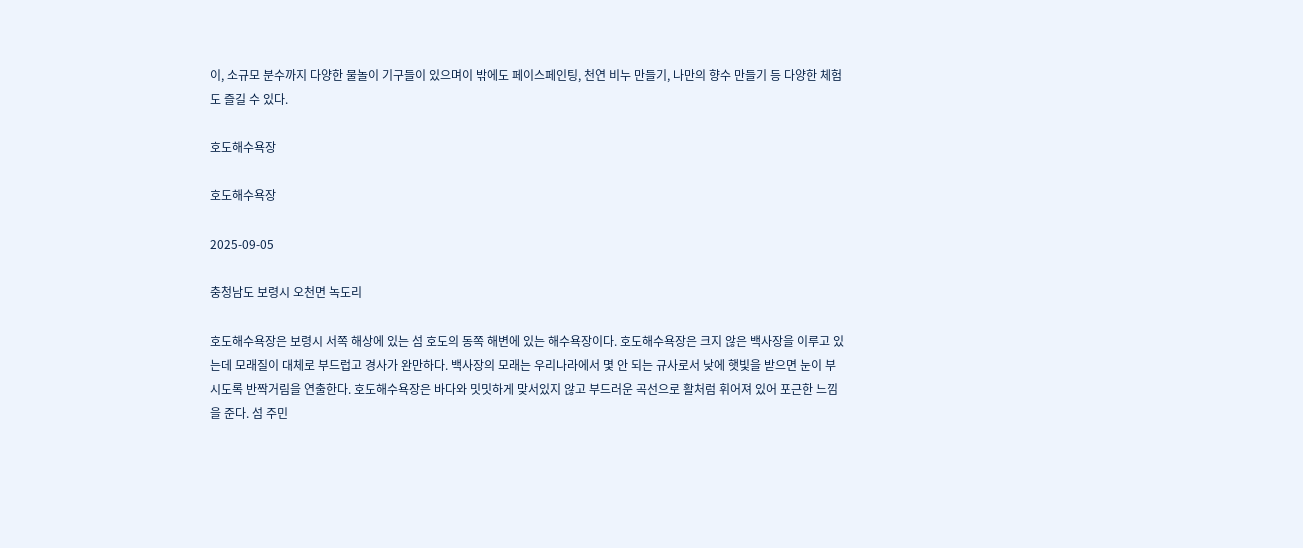이, 소규모 분수까지 다양한 물놀이 기구들이 있으며이 밖에도 페이스페인팅, 천연 비누 만들기, 나만의 향수 만들기 등 다양한 체험도 즐길 수 있다.

호도해수욕장

호도해수욕장

2025-09-05

충청남도 보령시 오천면 녹도리

호도해수욕장은 보령시 서쪽 해상에 있는 섬 호도의 동쪽 해변에 있는 해수욕장이다. 호도해수욕장은 크지 않은 백사장을 이루고 있는데 모래질이 대체로 부드럽고 경사가 완만하다. 백사장의 모래는 우리나라에서 몇 안 되는 규사로서 낮에 햇빛을 받으면 눈이 부시도록 반짝거림을 연출한다. 호도해수욕장은 바다와 밋밋하게 맞서있지 않고 부드러운 곡선으로 활처럼 휘어져 있어 포근한 느낌을 준다. 섬 주민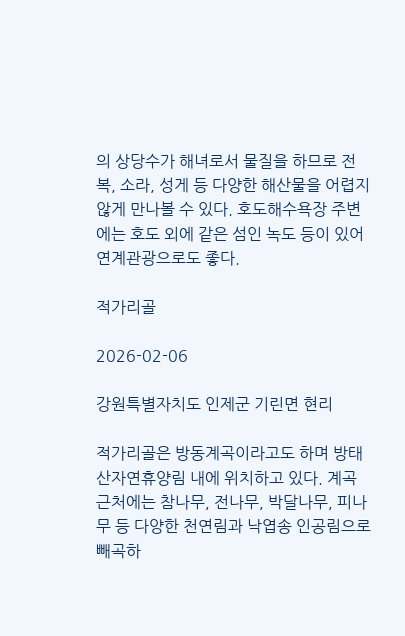의 상당수가 해녀로서 물질을 하므로 전복, 소라, 성게 등 다양한 해산물을 어렵지 않게 만나볼 수 있다. 호도해수욕장 주변에는 호도 외에 같은 섬인 녹도 등이 있어 연계관광으로도 좋다.

적가리골

2026-02-06

강원특별자치도 인제군 기린면 현리

적가리골은 방동계곡이라고도 하며 방태산자연휴양림 내에 위치하고 있다. 계곡 근처에는 참나무, 전나무, 박달나무, 피나무 등 다양한 천연림과 낙엽송 인공림으로 빼곡하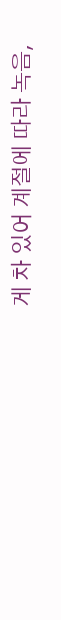게 차 있어 계절에 따라 녹음,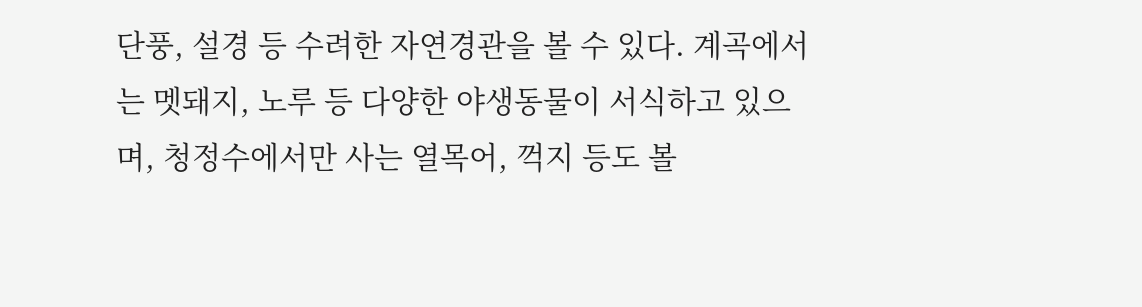단풍, 설경 등 수려한 자연경관을 볼 수 있다. 계곡에서는 멧돼지, 노루 등 다양한 야생동물이 서식하고 있으며, 청정수에서만 사는 열목어, 꺽지 등도 볼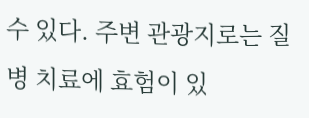수 있다. 주변 관광지로는 질병 치료에 효험이 있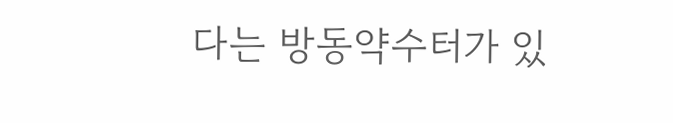다는 방동약수터가 있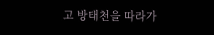고 방태천을 따라가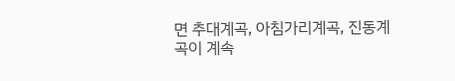면 추대계곡, 아침가리계곡, 진동계곡이 계속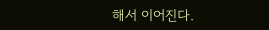해서 이어진다.